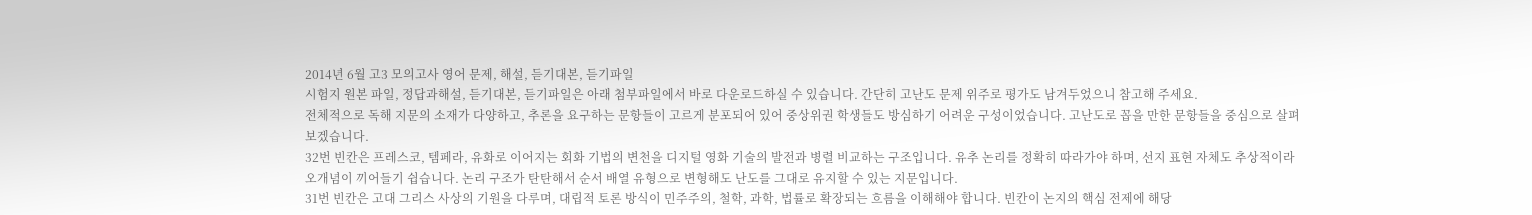2014년 6월 고3 모의고사 영어 문제, 해설, 듣기대본, 듣기파일
시험지 원본 파일, 정답과해설, 듣기대본, 듣기파일은 아래 첨부파일에서 바로 다운로드하실 수 있습니다. 간단히 고난도 문제 위주로 평가도 남겨두었으니 참고해 주세요.
전체적으로 독해 지문의 소재가 다양하고, 추론을 요구하는 문항들이 고르게 분포되어 있어 중상위권 학생들도 방심하기 어려운 구성이었습니다. 고난도로 꼽을 만한 문항들을 중심으로 살펴보겠습니다.
32번 빈칸은 프레스코, 템페라, 유화로 이어지는 회화 기법의 변천을 디지털 영화 기술의 발전과 병렬 비교하는 구조입니다. 유추 논리를 정확히 따라가야 하며, 선지 표현 자체도 추상적이라 오개념이 끼어들기 쉽습니다. 논리 구조가 탄탄해서 순서 배열 유형으로 변형해도 난도를 그대로 유지할 수 있는 지문입니다.
31번 빈칸은 고대 그리스 사상의 기원을 다루며, 대립적 토론 방식이 민주주의, 철학, 과학, 법률로 확장되는 흐름을 이해해야 합니다. 빈칸이 논지의 핵심 전제에 해당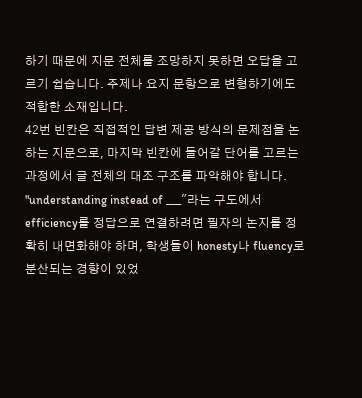하기 때문에 지문 전체를 조망하지 못하면 오답을 고르기 쉽습니다. 주제나 요지 문항으로 변형하기에도 적합한 소재입니다.
42번 빈칸은 직접적인 답변 제공 방식의 문제점을 논하는 지문으로, 마지막 빈칸에 들어갈 단어를 고르는 과정에서 글 전체의 대조 구조를 파악해야 합니다. "understanding instead of ___"라는 구도에서 efficiency를 정답으로 연결하려면 필자의 논지를 정확히 내면화해야 하며, 학생들이 honesty나 fluency로 분산되는 경향이 있었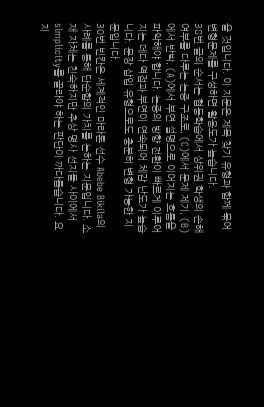을 것입니다. 이 지문은 제목 찾기 유형과 함께 묶어 변형문제를 구성하면 활용도가 높습니다.
38번 글의 순서는 협동학습에서 상위권 학생의 손해 여부를 다루는 논증 구조로, (C)에서 문제 제기, (B)에서 반박, (A)에서 부연 설명으로 이어지는 흐름을 파악해야 합니다. 논증의 방향 전환이 빠르게 이루어지는 데다 역접과 부연이 연속되어 체감 난도가 높습니다. 문장 삽입 유형으로도 충분히 변형 가능한 지문입니다.
30번 빈칸은 세계적인 마라톤 선수 Abebe Bikila의 사례를 통해 단순함의 가치를 논하는 지문입니다. 소재 자체는 친숙하지만 추상 명사 선지들 사이에서 simplicity를 골라야 하는 판단이 까다롭습니다. 요지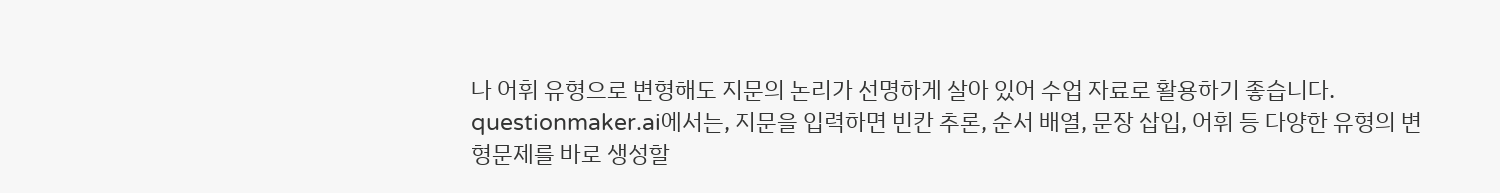나 어휘 유형으로 변형해도 지문의 논리가 선명하게 살아 있어 수업 자료로 활용하기 좋습니다.
questionmaker.ai에서는, 지문을 입력하면 빈칸 추론, 순서 배열, 문장 삽입, 어휘 등 다양한 유형의 변형문제를 바로 생성할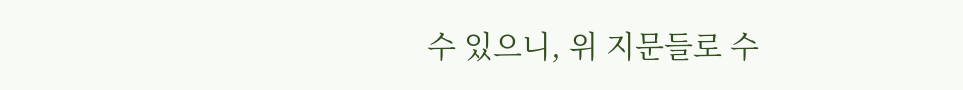수 있으니, 위 지문들로 수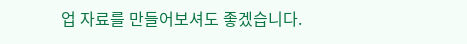업 자료를 만들어보셔도 좋겠습니다.